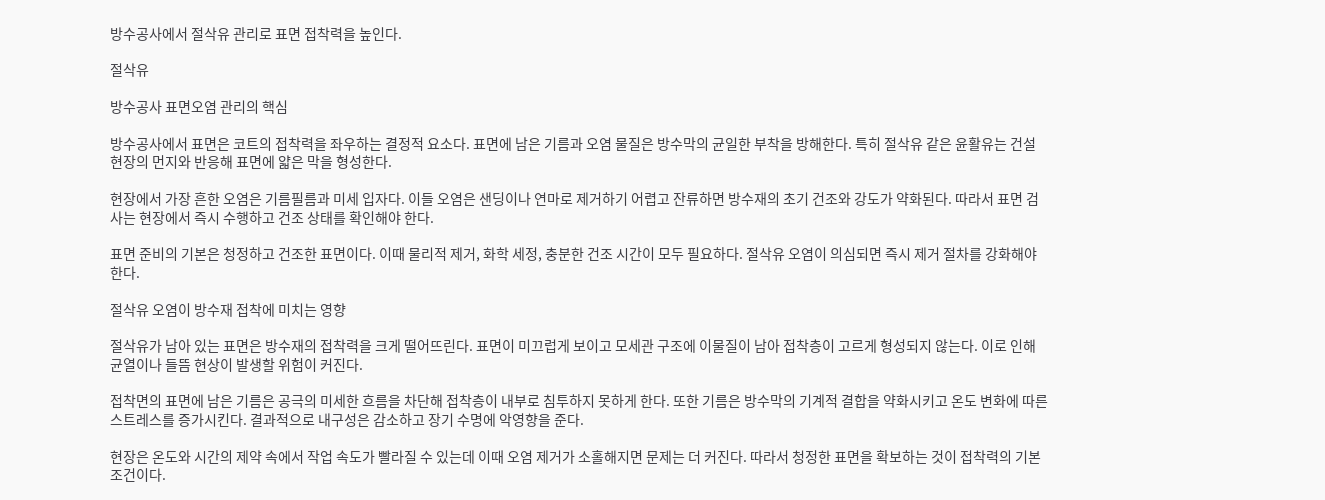방수공사에서 절삭유 관리로 표면 접착력을 높인다.

절삭유

방수공사 표면오염 관리의 핵심

방수공사에서 표면은 코트의 접착력을 좌우하는 결정적 요소다. 표면에 남은 기름과 오염 물질은 방수막의 균일한 부착을 방해한다. 특히 절삭유 같은 윤활유는 건설 현장의 먼지와 반응해 표면에 얇은 막을 형성한다.

현장에서 가장 흔한 오염은 기름필름과 미세 입자다. 이들 오염은 샌딩이나 연마로 제거하기 어렵고 잔류하면 방수재의 초기 건조와 강도가 약화된다. 따라서 표면 검사는 현장에서 즉시 수행하고 건조 상태를 확인해야 한다.

표면 준비의 기본은 청정하고 건조한 표면이다. 이때 물리적 제거, 화학 세정, 충분한 건조 시간이 모두 필요하다. 절삭유 오염이 의심되면 즉시 제거 절차를 강화해야 한다.

절삭유 오염이 방수재 접착에 미치는 영향

절삭유가 남아 있는 표면은 방수재의 접착력을 크게 떨어뜨린다. 표면이 미끄럽게 보이고 모세관 구조에 이물질이 남아 접착층이 고르게 형성되지 않는다. 이로 인해 균열이나 들뜸 현상이 발생할 위험이 커진다.

접착면의 표면에 남은 기름은 공극의 미세한 흐름을 차단해 접착층이 내부로 침투하지 못하게 한다. 또한 기름은 방수막의 기계적 결합을 약화시키고 온도 변화에 따른 스트레스를 증가시킨다. 결과적으로 내구성은 감소하고 장기 수명에 악영향을 준다.

현장은 온도와 시간의 제약 속에서 작업 속도가 빨라질 수 있는데 이때 오염 제거가 소홀해지면 문제는 더 커진다. 따라서 청정한 표면을 확보하는 것이 접착력의 기본 조건이다.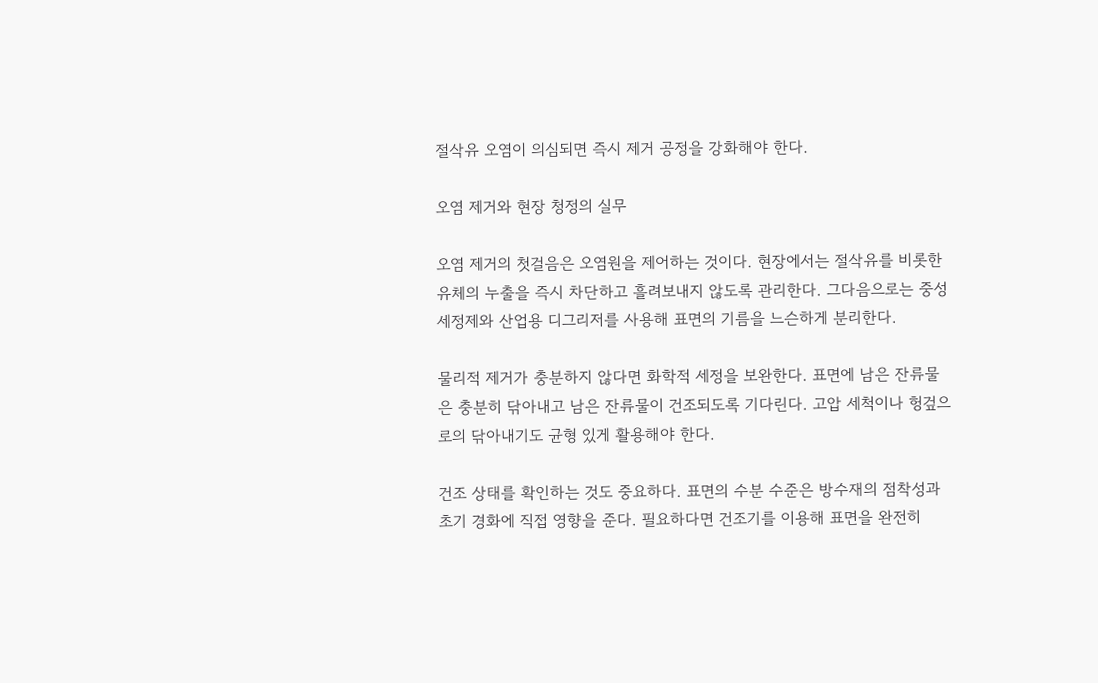절삭유 오염이 의심되면 즉시 제거 공정을 강화해야 한다.

오염 제거와 현장 청정의 실무

오염 제거의 첫걸음은 오염원을 제어하는 것이다. 현장에서는 절삭유를 비롯한 유체의 누출을 즉시 차단하고 흘려보내지 않도록 관리한다. 그다음으로는 중성 세정제와 산업용 디그리저를 사용해 표면의 기름을 느슨하게 분리한다.

물리적 제거가 충분하지 않다면 화학적 세정을 보완한다. 표면에 남은 잔류물은 충분히 닦아내고 남은 잔류물이 건조되도록 기다린다. 고압 세척이나 헝겊으로의 닦아내기도 균형 있게 활용해야 한다.

건조 상태를 확인하는 것도 중요하다. 표면의 수분 수준은 방수재의 점착성과 초기 경화에 직접 영향을 준다. 필요하다면 건조기를 이용해 표면을 완전히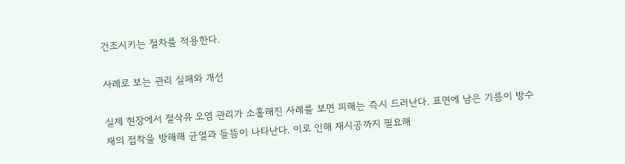건조시키는 절차를 적용한다.

사례로 보는 관리 실패와 개선

실제 현장에서 절삭유 오염 관리가 소홀해진 사례를 보면 피해는 즉시 드러난다. 표면에 남은 기름이 방수재의 접착을 방해해 균열과 들뜸이 나타난다. 이로 인해 재시공까지 필요해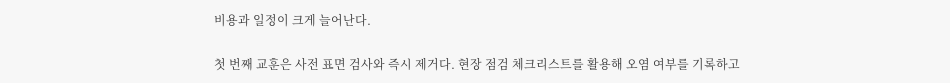비용과 일정이 크게 늘어난다.

첫 번째 교훈은 사전 표면 검사와 즉시 제거다. 현장 점검 체크리스트를 활용해 오염 여부를 기록하고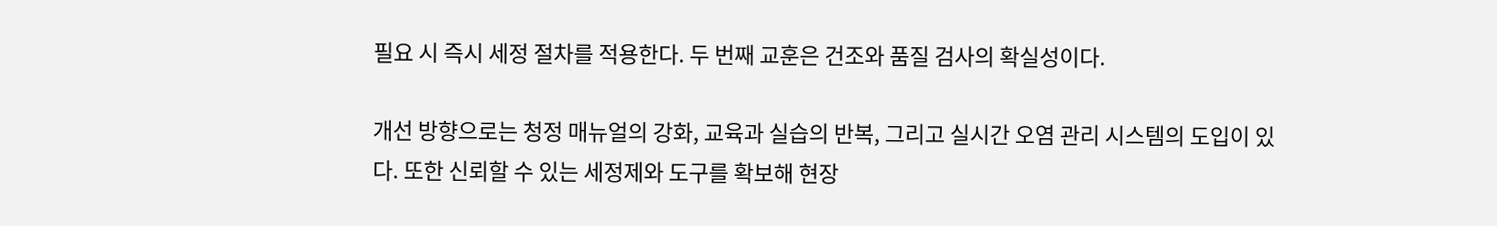필요 시 즉시 세정 절차를 적용한다. 두 번째 교훈은 건조와 품질 검사의 확실성이다.

개선 방향으로는 청정 매뉴얼의 강화, 교육과 실습의 반복, 그리고 실시간 오염 관리 시스템의 도입이 있다. 또한 신뢰할 수 있는 세정제와 도구를 확보해 현장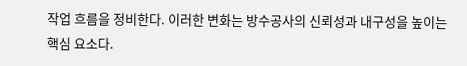작업 흐름을 정비한다. 이러한 변화는 방수공사의 신뢰성과 내구성을 높이는 핵심 요소다.